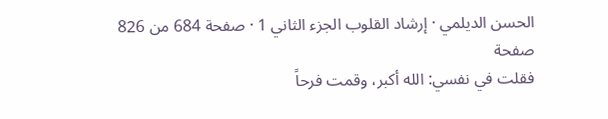الحسن الديلمي · إرشاد القلوب الجزء الثاني 1 · صفحة 684 من 826
صفحة
فقلت في نفسي: الله أكبر، وقمت فرحاً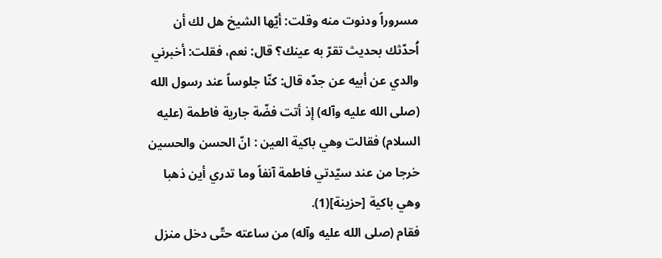مسروراً ودنوت منه وقلت: أيّها الشيخ هل لك أن اُحدّثك بحديث تقرّ به عينك؟ قال: نعم، فقلت: أخبرني والدي عن أبيه عن جدّه قال: كنّا جلوساً عند رسول الله (صلى الله عليه وآله) إذ أتت فضّة جارية فاطمة (عليه السلام) فقالت وهي باكية العين : انّ الحسن والحسين خرجا من عند سيّدتي فاطمة آنفاً وما تدري أين ذهبا وهي باكية [حزينة](1).
فقام (صلى الله عليه وآله) من ساعته حتّى دخل منزل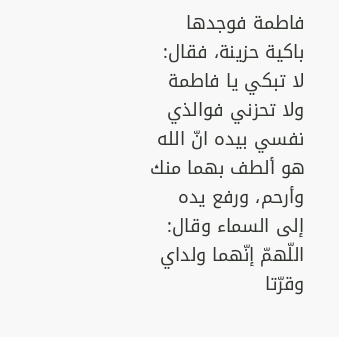فاطمة فوجدها باكية حزينة، فقال: لا تبكي يا فاطمة ولا تحزني فوالذي نفسي بيده انّ الله هو ألطف بهما منك وأرحم، ورفع يده إلى السماء وقال: اللّهمّ إنّهما ولداي وقرّتا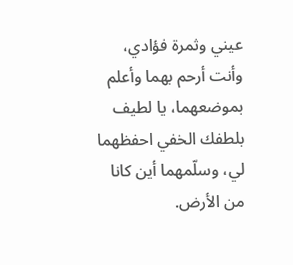عيني وثمرة فؤادي، وأنت أرحم بهما وأعلم بموضعهما، يا لطيف بلطفك الخفي احفظهما لي، وسلّمهما أين كانا من الأرض.